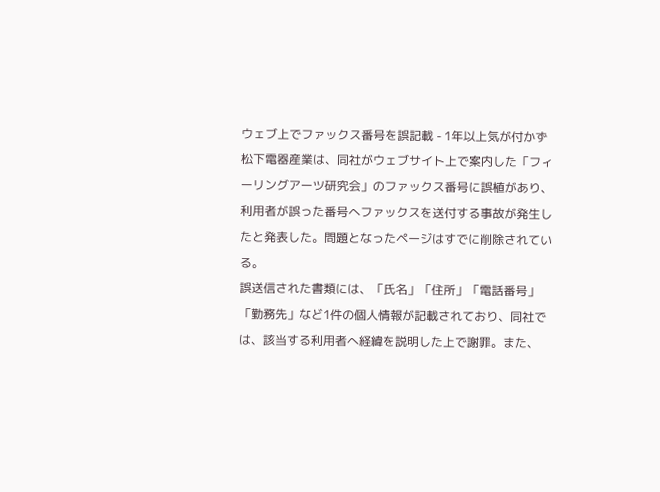ウェブ上でファックス番号を誤記載 - 1年以上気が付かず
松下電器産業は、同社がウェブサイト上で案内した「フィーリングアーツ研究会」のファックス番号に誤植があり、利用者が誤った番号へファックスを送付する事故が発生したと発表した。問題となったページはすでに削除されている。
誤送信された書類には、「氏名」「住所」「電話番号」「勤務先」など1件の個人情報が記載されており、同社では、該当する利用者へ経緯を説明した上で謝罪。また、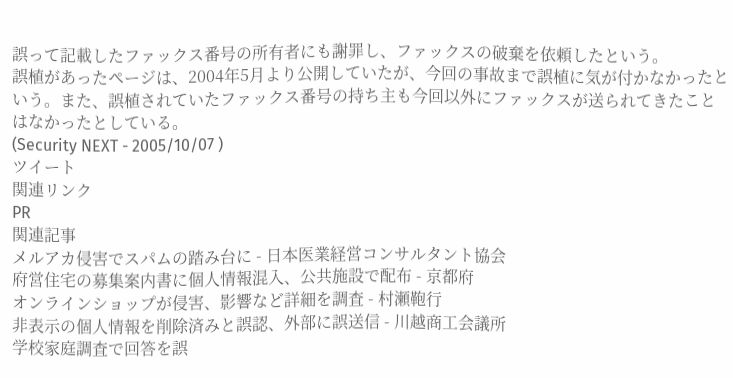誤って記載したファックス番号の所有者にも謝罪し、ファックスの破棄を依頼したという。
誤植があったページは、2004年5月より公開していたが、今回の事故まで誤植に気が付かなかったという。また、誤植されていたファックス番号の持ち主も今回以外にファックスが送られてきたことはなかったとしている。
(Security NEXT - 2005/10/07 )
ツイート
関連リンク
PR
関連記事
メルアカ侵害でスパムの踏み台に - 日本医業経営コンサルタント協会
府営住宅の募集案内書に個人情報混入、公共施設で配布 - 京都府
オンラインショップが侵害、影響など詳細を調査 - 村瀬鞄行
非表示の個人情報を削除済みと誤認、外部に誤送信 - 川越商工会議所
学校家庭調査で回答を誤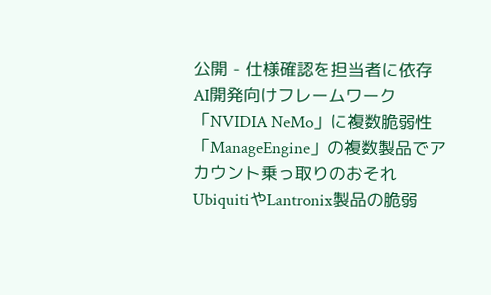公開 - 仕様確認を担当者に依存
AI開発向けフレームワーク「NVIDIA NeMo」に複数脆弱性
「ManageEngine」の複数製品でアカウント乗っ取りのおそれ
UbiquitiやLantronix製品の脆弱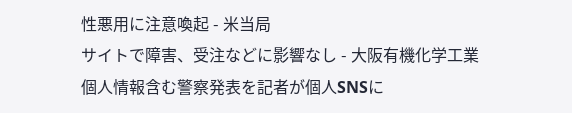性悪用に注意喚起 - 米当局
サイトで障害、受注などに影響なし - 大阪有機化学工業
個人情報含む警察発表を記者が個人SNSに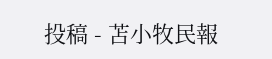投稿 - 苫小牧民報